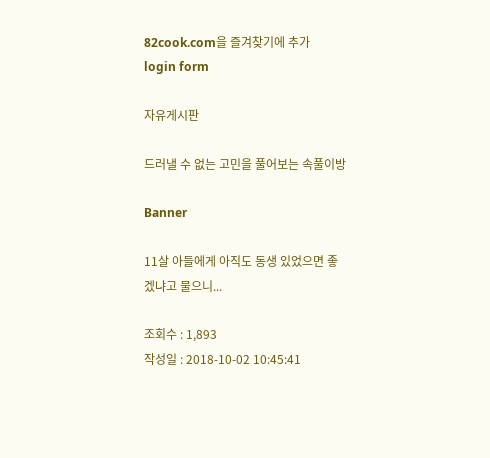82cook.com을 즐겨찾기에 추가
login form

자유게시판

드러낼 수 없는 고민을 풀어보는 속풀이방

Banner

11살 아들에게 아직도 동생 있었으면 좋겠냐고 물으니...

조회수 : 1,893
작성일 : 2018-10-02 10:45:41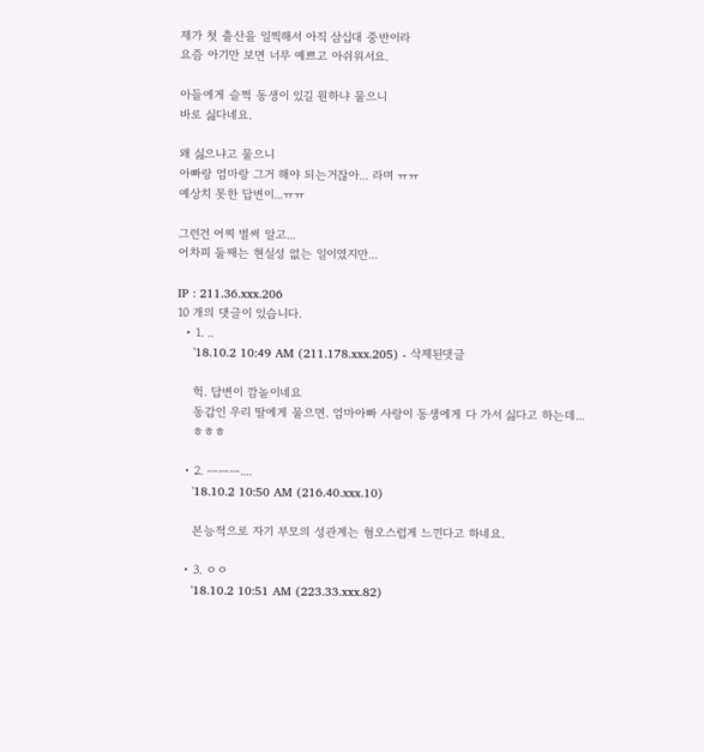제가 첫 출산을 일찍해서 아직 삼십대 중반이라
요즘 아기만 보면 너무 예쁘고 아쉬워서요.

아들에게 슬쩍 동생이 있길 원하냐 물으니
바로 싫다네요.

왜 싫으냐고 물으니
아빠랑 엄마랑 그거 해야 되는거잖아... 라며 ㅠㅠ
예상치 못한 답변이...ㅠㅠ

그런건 어찌 벌써 알고...
어차피 둘째는 현실성 없는 일이였지만...

IP : 211.36.xxx.206
10 개의 댓글이 있습니다.
  • 1. ..
    '18.10.2 10:49 AM (211.178.xxx.205) - 삭제된댓글

    헉. 답변이 깜놀이네요
    동갑인 우리 딸에게 물으면. 엄마아빠 사랑이 동생에게 다 가서 싫다고 하는데...
    ㅎㅎㅎ

  • 2. ㅡㅡㅡ....
    '18.10.2 10:50 AM (216.40.xxx.10)

    본능적으로 자기 부모의 성관계는 혐오스럽게 느낀다고 하네요.

  • 3. ㅇㅇ
    '18.10.2 10:51 AM (223.33.xxx.82)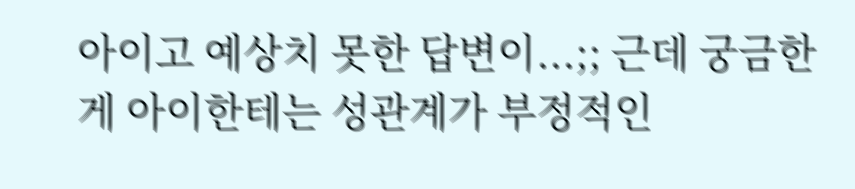아이고 예상치 못한 답변이...;; 근데 궁금한게 아이한테는 성관계가 부정적인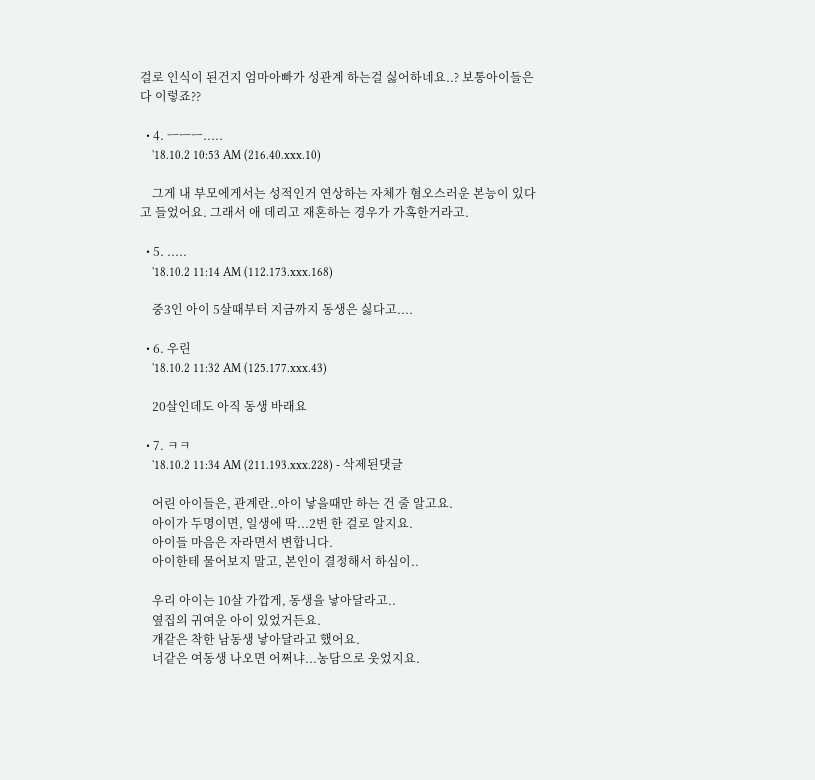걸로 인식이 된건지 엄마아빠가 성관계 하는걸 싫어하네요..? 보통아이들은 다 이렇죠??

  • 4. ㅡㅡㅡ.....
    '18.10.2 10:53 AM (216.40.xxx.10)

    그게 내 부모에게서는 성적인거 연상하는 자체가 혐오스러운 본능이 있다고 들었어요. 그래서 애 데리고 재혼하는 경우가 가혹한거라고.

  • 5. .....
    '18.10.2 11:14 AM (112.173.xxx.168)

    중3인 아이 5살때부터 지금까지 동생은 싫다고....

  • 6. 우린
    '18.10.2 11:32 AM (125.177.xxx.43)

    20살인데도 아직 동생 바래요

  • 7. ㅋㅋ
    '18.10.2 11:34 AM (211.193.xxx.228) - 삭제된댓글

    어린 아이들은, 관계란..아이 낳을때만 하는 건 줄 알고요.
    아이가 두명이면, 일생에 딱...2번 한 걸로 알지요.
    아이들 마음은 자라면서 변합니다.
    아이한테 물어보지 말고, 본인이 결정해서 하심이..

    우리 아이는 10살 가깝게, 동생을 낳아달라고..
    옆집의 귀여운 아이 있었거든요.
    걔같은 착한 남동생 낳아달라고 했어요.
    너같은 여동생 나오면 어쩌냐...농담으로 웃었지요.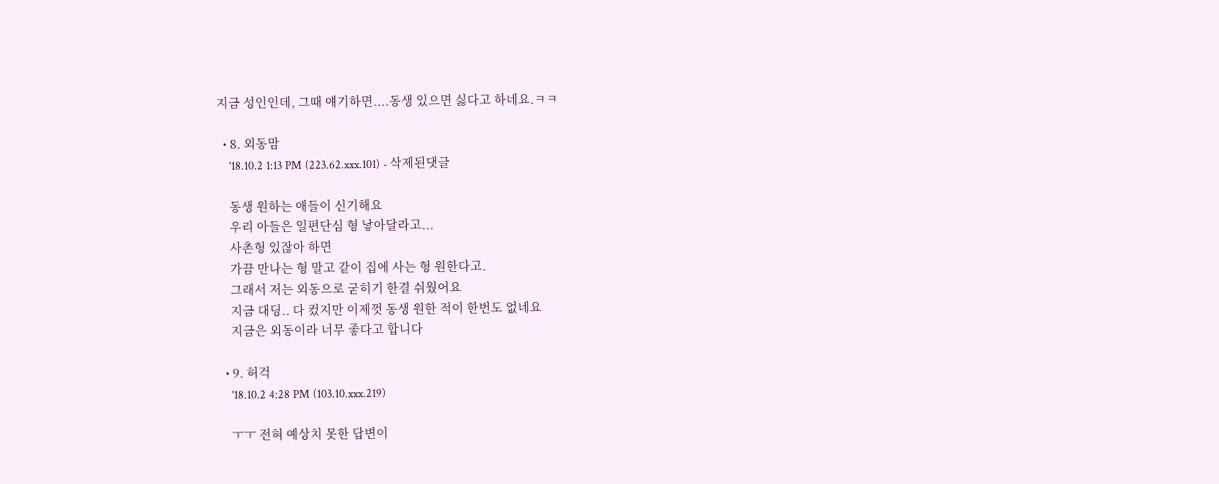지금 성인인데, 그때 얘기하면....동생 있으면 싫다고 하네요.ㅋㅋ

  • 8. 외동맘
    '18.10.2 1:13 PM (223.62.xxx.101) - 삭제된댓글

    동생 원하는 애들이 신기해요
    우리 아들은 일편단심 형 낳아달라고...
    사촌형 있잖아 하면
    가끔 만나는 형 말고 같이 집에 사는 형 원한다고.
    그래서 저는 외동으로 굳히기 한결 쉬웠어요
    지금 대딩.. 다 컸지만 이제껏 동생 원한 적이 한번도 없네요
    지금은 외동이라 너무 좋다고 합니다

  • 9. 허걱
    '18.10.2 4:28 PM (103.10.xxx.219)

    ㅜㅜ 전혀 예상치 못한 답변이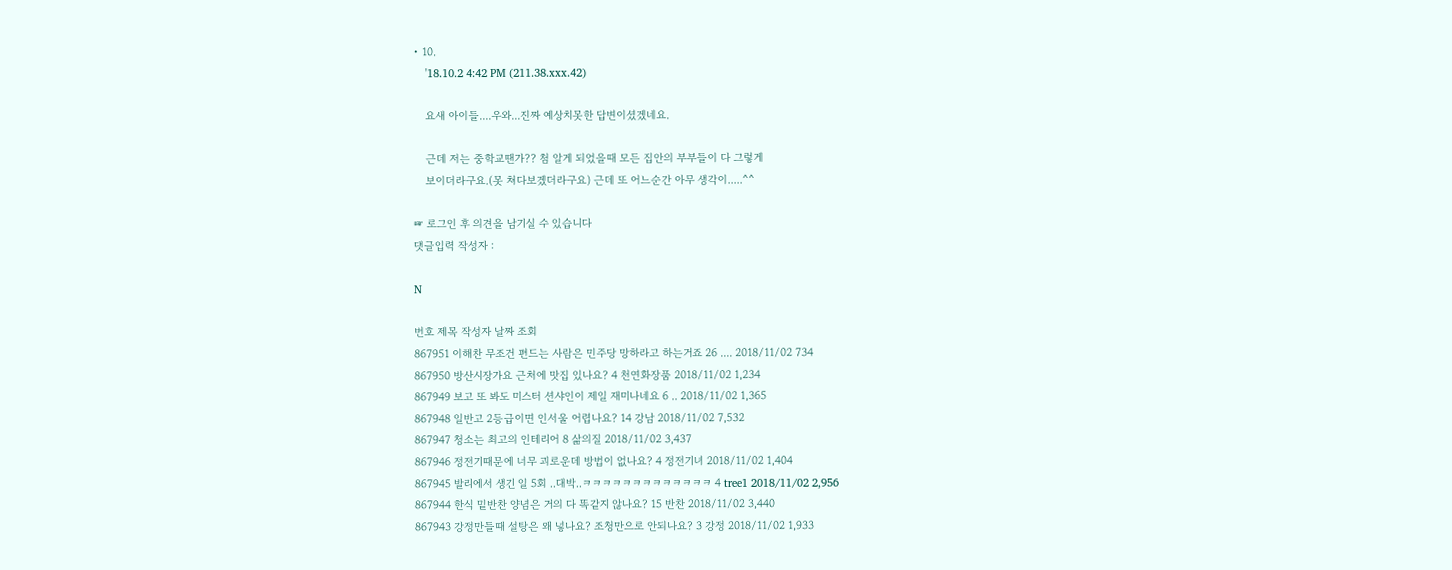• 10.
    '18.10.2 4:42 PM (211.38.xxx.42)

    요새 아이들....우와...진짜 예상치못한 답변이셨겠네요.

    근데 저는 중학교땐가?? 첨 알게 되었을때 모든 집안의 부부들이 다 그렇게
    보이더라구요.(못 쳐다보겠더라구요) 근데 또 어느순간 아무 생각이.....^^

☞ 로그인 후 의견을 남기실 수 있습니다
댓글입력 작성자 :

N

번호 제목 작성자 날짜 조회
867951 이해찬 무조건 편드는 사람은 민주당 망하라고 하는거죠 26 .... 2018/11/02 734
867950 방산시장가요 근처에 맛집 있나요? 4 천연화장품 2018/11/02 1,234
867949 보고 또 봐도 미스터 션샤인이 제일 재미나네요 6 .. 2018/11/02 1,365
867948 일반고 2등급이면 인서울 어렵나요? 14 강남 2018/11/02 7,532
867947 청소는 최고의 인테리어 8 삶의질 2018/11/02 3,437
867946 정전기때문에 너무 괴로운데 방법이 없나요? 4 정전기녀 2018/11/02 1,404
867945 발리에서 생긴 일 5회 ..대박..ㅋㅋㅋㅋㅋㅋㅋㅋㅋㅋㅋㅋㅋ 4 tree1 2018/11/02 2,956
867944 한식 밑반찬 양념은 거의 다 똑같지 않나요? 15 반찬 2018/11/02 3,440
867943 강정만들때 설탕은 왜 넣나요? 조청만으로 안되나요? 3 강정 2018/11/02 1,933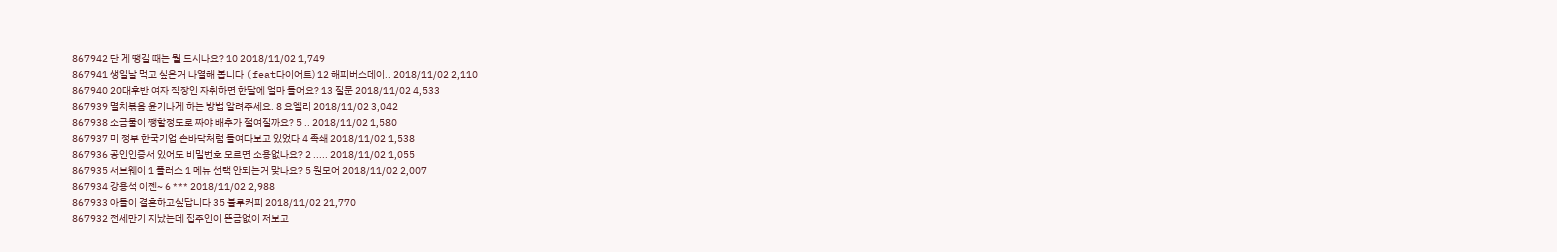867942 단 게 땡길 때는 뭘 드시나요? 10 2018/11/02 1,749
867941 생일날 먹고 싶은거 나열해 봅니다 (feat다이어트) 12 해피버스데이.. 2018/11/02 2,110
867940 20대후반 여자 직장인 자취하면 한달에 얼마 들어요? 13 질문 2018/11/02 4,533
867939 멸치볶음 윤기나게 하는 방법 알려주세요. 8 요엘리 2018/11/02 3,042
867938 소금물이 쨍할정도로 짜야 배추가 절여질까요? 5 .. 2018/11/02 1,580
867937 미 정부 한국기업 손바닥처럼 들여다보고 있었다 4 족쇄 2018/11/02 1,538
867936 공인인증서 있어도 비밀번호 모르면 소용없나요? 2 ..... 2018/11/02 1,055
867935 서브웨이 1 플러스 1 메뉴 선택 안되는거 맞나요? 5 원모어 2018/11/02 2,007
867934 강용석 이젠~ 6 *** 2018/11/02 2,988
867933 아들이 결혼하고싶답니다 35 블루커피 2018/11/02 21,770
867932 전세만기 지났는데 집주인이 뜬금없이 저보고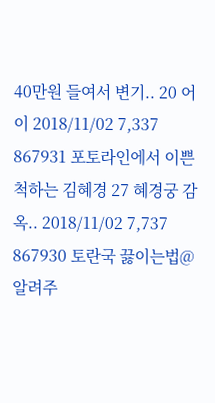40만원 들여서 변기.. 20 어이 2018/11/02 7,337
867931 포토라인에서 이쁜척하는 김혜경 27 혜경궁 감옥.. 2018/11/02 7,737
867930 토란국 끓이는법@알려주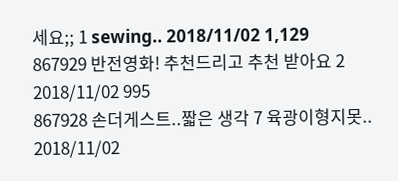세요;; 1 sewing.. 2018/11/02 1,129
867929 반전영화! 추천드리고 추천 받아요 2 2018/11/02 995
867928 손더게스트..짧은 생각 7 육광이형지못.. 2018/11/02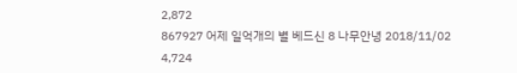2,872
867927 어제 일억개의 별 베드신 8 나무안녕 2018/11/02 4,724